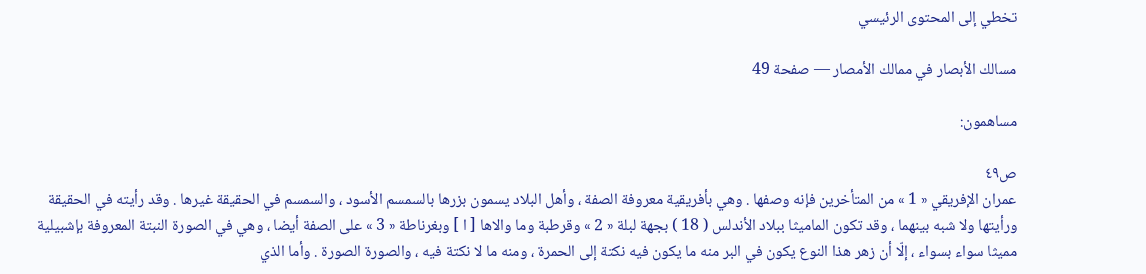تخطي إلى المحتوى الرئيسي

مسالك الأبصار في ممالك الأمصار — صفحة 49

مساهمون:

ص٤٩
عمران الإفريقي « 1 » من المتأخرين فإنه وصفها . وهي بأفريقية معروفة الصفة ، وأهل البلاد يسمون بزرها بالسمسم الأسود ، والسمسم في الحقيقة غيرها . وقد رأيته في الحقيقة ورأيتها ولا شبه بينهما ، وقد تكون الماميثا ببلاد الأندلس ( 18 ) بجهة لبلة « 2 » وقرطبة وما والاها [ ا ] وبغرناطة « 3 » على الصفة أيضا ، وهي في الصورة النبتة المعروفة بإشبيلية مميثا سواء بسواء ، إلّا أن زهر هذا النوع يكون في البر منه ما يكون فيه نكتة إلى الحمرة ، ومنه ما لا نكتة فيه ، والصورة الصورة . وأما الذي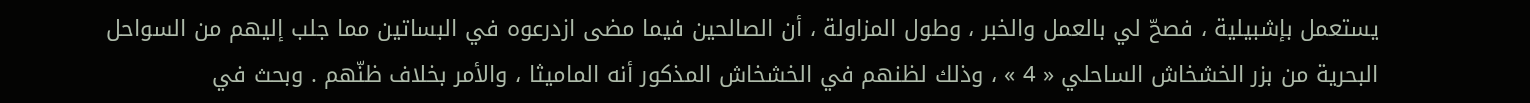يستعمل بإشبيلية ، فصحّ لي بالعمل والخبر ، وطول المزاولة ، أن الصالحين فيما مضى ازدرعوه في البساتين مما جلب إليهم من السواحل البحرية من بزر الخشخاش الساحلي « 4 » ، وذلك لظنهم في الخشخاش المذكور أنه الماميثا ، والأمر بخلاف ظنّهم . وبحث في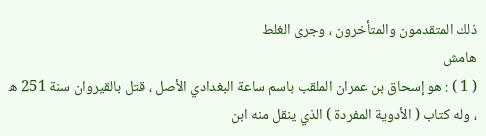ذلك المتقدمون والمتأخرون ، وجرى الغلط
هامش
( 1 ) : هو إسحاق بن عمران الملقب باسم ساعة البغدادي الأصل ، قتل بالقيروان سنة 251 ه ، وله كتاب ( الأدوية المفردة ) الذي ينقل منه ابن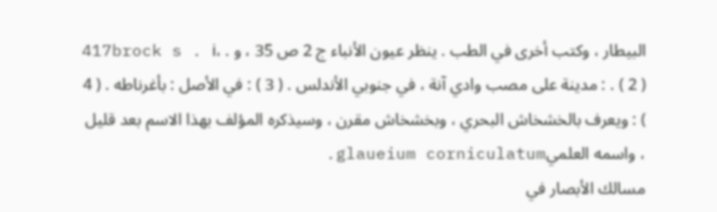البيطار ، وكتب أخرى في الطب . ينظر عيون الأنباء ج 2 ص 35 ، و . 417brock s . i، . ( 2 ) : مدينة على مصب وادي آنة ، في جنوبي الأندلس . ( 3 ) : في الأصل : بأغرناطه . ( 4 ) : ويعرف بالخشخاش البحري ، وبخشخاش مقرن ، وسيذكره المؤلف بهذا الاسم بعد قليل ، واسمه العلميglaueium corniculatum.
مسالك الأبصار في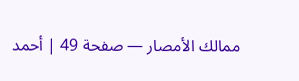ممالك الأمصار — صفحة 49 | أحمد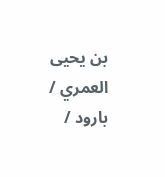بن يحيى العمري / بارود /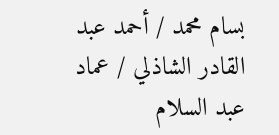بسام محمد / أحمد عبد القادر الشاذلي / عماد عبد السلام